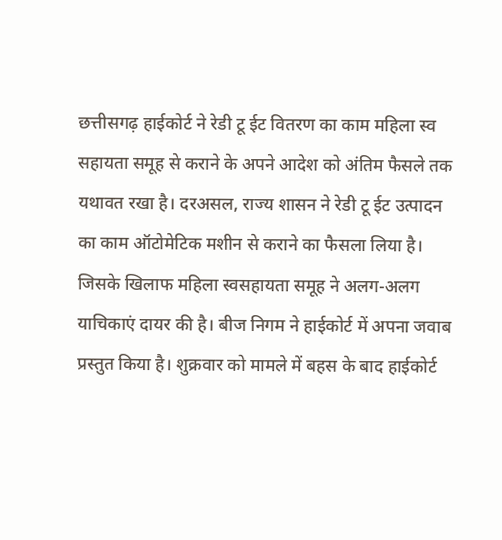छत्तीसगढ़ हाईकोर्ट ने रेडी टू ईट वितरण का काम महिला स्व सहायता समूह से कराने के अपने आदेश को अंतिम फैसले तक यथावत रखा है। दरअसल, राज्य शासन ने रेडी टू ईट उत्पादन का काम ऑटोमेटिक मशीन से कराने का फैसला लिया है। जिसके खिलाफ महिला स्वसहायता समूह ने अलग-अलग याचिकाएं दायर की है। बीज निगम ने हाईकोर्ट में अपना जवाब प्रस्तुत किया है। शुक्रवार को मामले में बहस के बाद हाईकोर्ट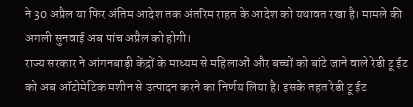ने 30 अप्रैल या फिर अंतिम आदेश तक अंतरिम राहत के आदेश को यथावत रखा है। मामले की अगली सुनवाई अब पांच अप्रैल को होगी।
राज्य सरकार ने आंगनबाड़ी केंद्रों के माध्यम से महिलाओं और बच्चों को बांटे जाने वाले रेडी टू ईट को अब ऑटोमेटिक मशीन से उत्पादन करने का निर्णय लिया है। इसके तहत रेडी टू ईट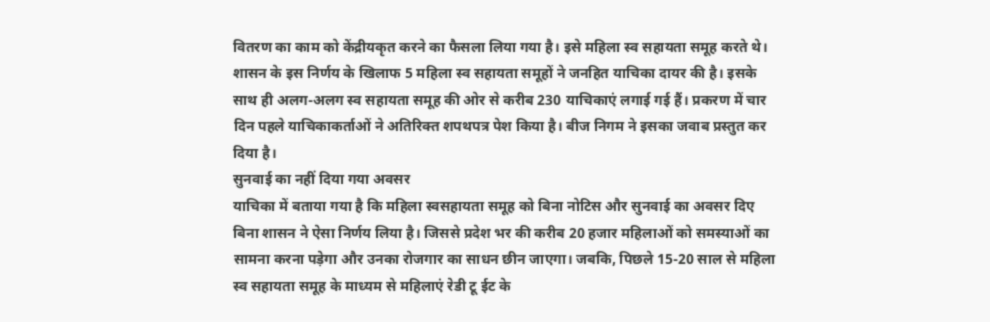वितरण का काम को केंद्रीयकृत करने का फैसला लिया गया है। इसे महिला स्व सहायता समूह करते थे। शासन के इस निर्णय के खिलाफ 5 महिला स्व सहायता समूहों ने जनहित याचिका दायर की है। इसके साथ ही अलग-अलग स्व सहायता समूह की ओर से करीब 230 याचिकाएं लगाई गई हैं। प्रकरण में चार दिन पहले याचिकाकर्ताओं ने अतिरिक्त शपथपत्र पेश किया है। बीज निगम ने इसका जवाब प्रस्तुत कर दिया है।
सुनवाई का नहीं दिया गया अवसर
याचिका में बताया गया है कि महिला स्वसहायता समूह को बिना नोटिस और सुनवाई का अवसर दिए बिना शासन ने ऐसा निर्णय लिया है। जिससे प्रदेश भर की करीब 20 हजार महिलाओं को समस्याओं का सामना करना पड़ेगा और उनका रोजगार का साधन छीन जाएगा। जबकि, पिछले 15-20 साल से महिला स्व सहायता समूह के माध्यम से महिलाएं रेडी टू ईट के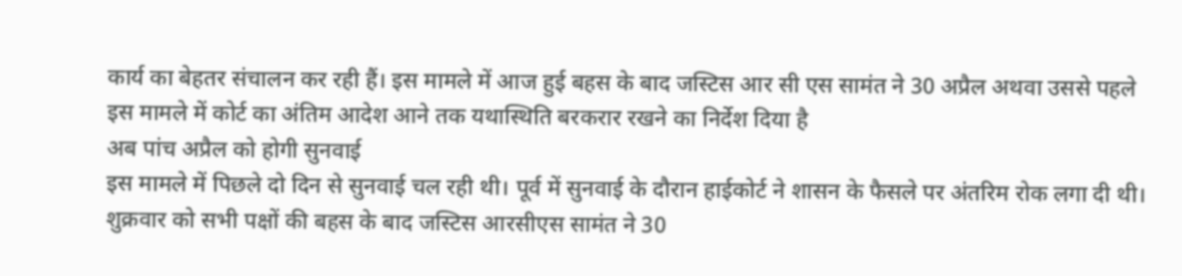कार्य का बेहतर संचालन कर रही हैं। इस मामले में आज हुई बहस के बाद जस्टिस आर सी एस सामंत ने 30 अप्रैल अथवा उससे पहले इस मामले में कोर्ट का अंतिम आदेश आने तक यथास्थिति बरकरार रखने का निर्देश दिया है
अब पांच अप्रैल को होगी सुनवाई
इस मामले में पिछले दो दिन से सुनवाई चल रही थी। पूर्व में सुनवाई के दौरान हाईकोर्ट ने शासन के फैसले पर अंतरिम रोक लगा दी थी। शुक्रवार को सभी पक्षों की बहस के बाद जस्टिस आरसीएस सामंत ने 30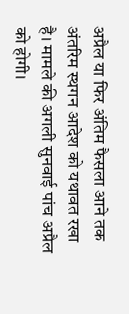अप्रैल या फिर अंतिम फैसला आने तक अंतरिम स्थगन आदेश को यथावत रखा है। मामले की अगली सुनवाई पांच अप्रैल को होगी।